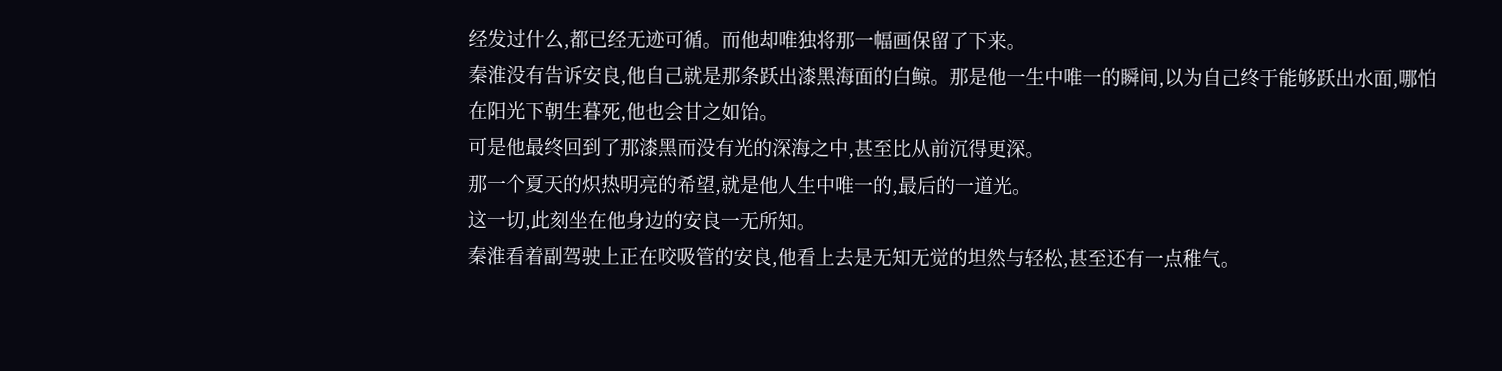经发过什么,都已经无迹可循。而他却唯独将那一幅画保留了下来。
秦淮没有告诉安良,他自己就是那条跃出漆黑海面的白鲸。那是他一生中唯一的瞬间,以为自己终于能够跃出水面,哪怕在阳光下朝生暮死,他也会甘之如饴。
可是他最终回到了那漆黑而没有光的深海之中,甚至比从前沉得更深。
那一个夏天的炽热明亮的希望,就是他人生中唯一的,最后的一道光。
这一切,此刻坐在他身边的安良一无所知。
秦淮看着副驾驶上正在咬吸管的安良,他看上去是无知无觉的坦然与轻松,甚至还有一点稚气。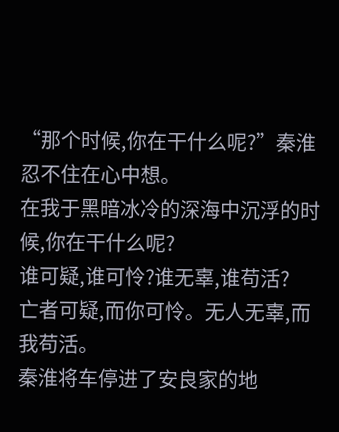“那个时候,你在干什么呢?”秦淮忍不住在心中想。
在我于黑暗冰冷的深海中沉浮的时候,你在干什么呢?
谁可疑,谁可怜?谁无辜,谁苟活?
亡者可疑,而你可怜。无人无辜,而我苟活。
秦淮将车停进了安良家的地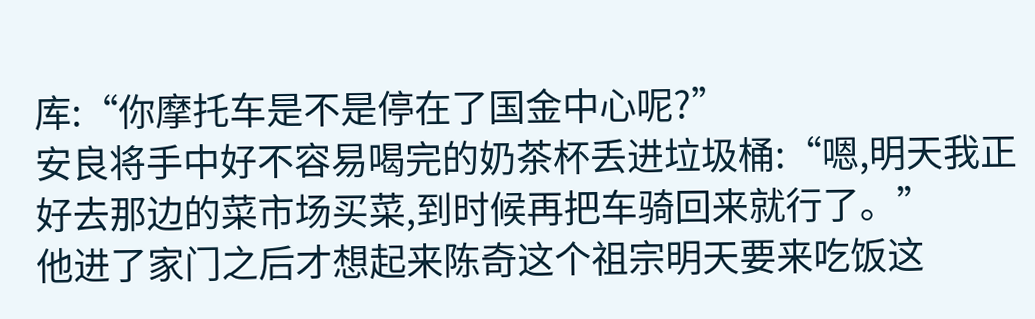库:“你摩托车是不是停在了国金中心呢?”
安良将手中好不容易喝完的奶茶杯丢进垃圾桶:“嗯,明天我正好去那边的菜市场买菜,到时候再把车骑回来就行了。”
他进了家门之后才想起来陈奇这个祖宗明天要来吃饭这